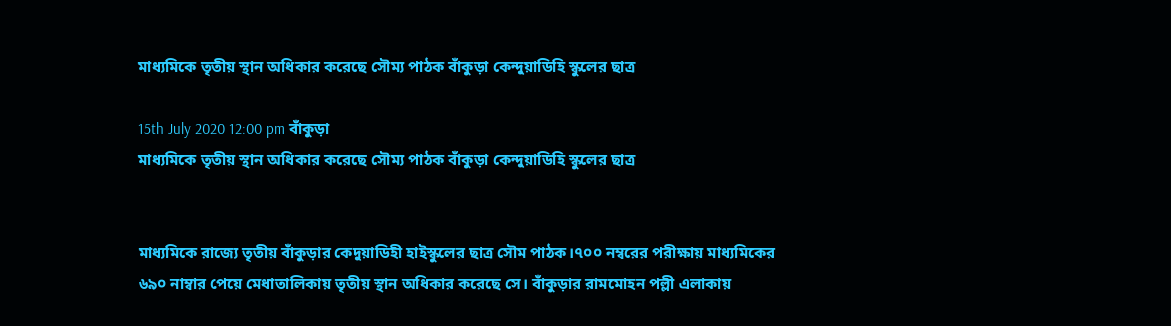মাধ্যমিকে তৃতীয় স্থান অধিকার করেছে সৌম্য পাঠক বাঁকুড়া কেন্দুয়াডিহি স্কুলের ছাত্র

15th July 2020 12:00 pm বাঁকুড়া
মাধ্যমিকে তৃতীয় স্থান অধিকার করেছে সৌম্য পাঠক বাঁকুড়া কেন্দুয়াডিহি স্কুলের ছাত্র


মাধ্যমিকে রাজ্যে তৃতীয় বাঁকুড়ার কেদুয়াডিহী হাইস্কুলের ছাত্র সৌম পাঠক।৭০০ নম্বরের পরীক্ষায় মাধ্যমিকের ৬৯০ নাম্বার পেয়ে মেধাতালিকায় তৃতীয় স্থান অধিকার করেছে সে। বাঁকুড়ার রামমোহন পল্লী এলাকায়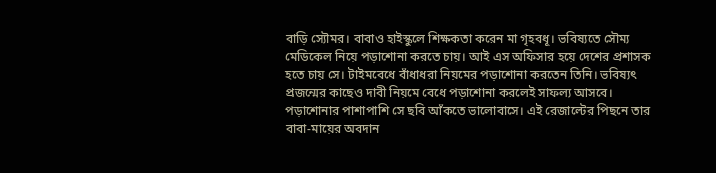বাড়ি স্যৌমর। বাবাও হাইস্কুলে শিক্ষকতা করেন মা গৃহবধূ। ভবিষ্যতে সৌম্য মেডিকেল নিয়ে পড়াশোনা করতে চায়। আই এস অফিসার হয়ে দেশের প্রশাসক হতে চায় সে। টাইমবেধে বাঁধাধরা নিয়মের পড়াশোনা করতেন তিনি। ভবিষ্যৎ প্রজন্মের কাছেও দাবী নিয়মে বেধে পড়াশোনা করলেই সাফল্য আসবে। পড়াশোনার পাশাপাশি সে ছবি আঁকতে ভালোবাসে। এই রেজাল্টের পিছনে তার বাবা-মায়ের অবদান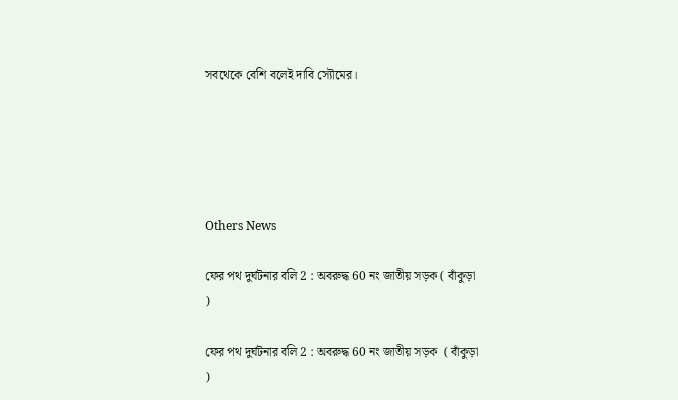সবথেকে বেশি বলেই দাবি স্যৌমের।





Others News

ফের পথ দুর্ঘটনার বলি 2 : অবরুদ্ধ 60 নং জাতীয় সড়ক ( বাঁকুড়া )

ফের পথ দুর্ঘটনার বলি 2 : অবরুদ্ধ 60 নং জাতীয় সড়ক  ( বাঁকুড়া )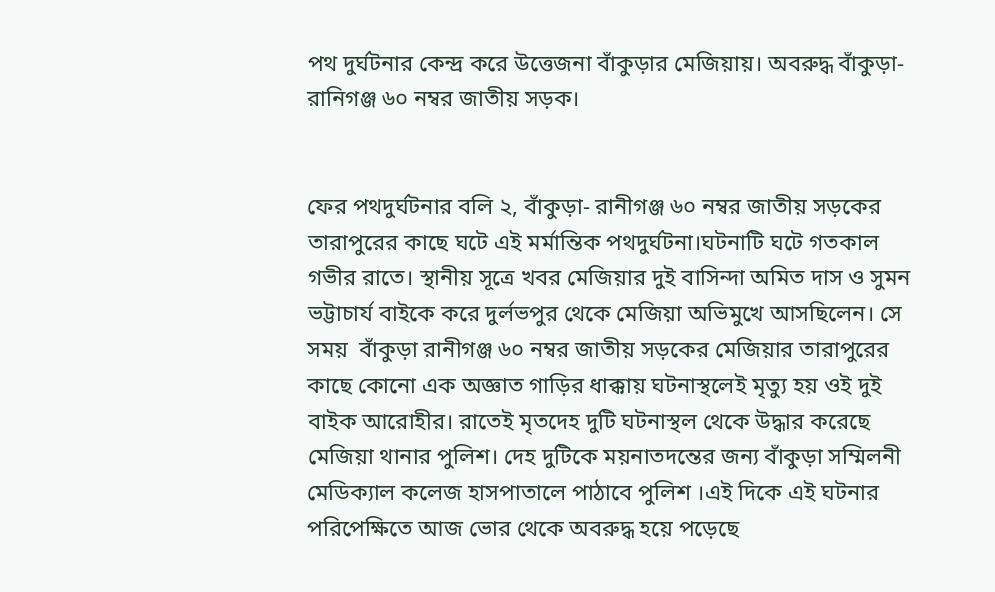পথ দুর্ঘটনার কেন্দ্র করে উত্তেজনা বাঁকুড়ার মেজিয়ায়। অবরুদ্ধ বাঁকুড়া- রানিগঞ্জ ৬০ নম্বর জাতীয় সড়ক।


ফের পথদুর্ঘটনার বলি ২, বাঁকুড়া- রানীগঞ্জ ৬০ নম্বর জাতীয় সড়কের তারাপুরের কাছে ঘটে এই মর্মান্তিক পথদুর্ঘটনা।ঘটনাটি ঘটে গতকাল গভীর রাতে। স্থানীয় সূত্রে খবর মেজিয়ার দুই বাসিন্দা অমিত দাস ও সুমন ভট্টাচার্য বাইকে করে দুর্লভপুর থেকে মেজিয়া অভিমুখে আসছিলেন। সে সময়  বাঁকুড়া রানীগঞ্জ ৬০ নম্বর জাতীয় সড়কের মেজিয়ার তারাপুরের কাছে কোনো এক অজ্ঞাত গাড়ির ধাক্কায় ঘটনাস্থলেই মৃত্যু হয় ওই দুই বাইক আরোহীর। রাতেই মৃতদেহ দুটি ঘটনাস্থল থেকে উদ্ধার করেছে মেজিয়া থানার পুলিশ। দেহ দুটিকে ময়নাতদন্তের জন্য বাঁকুড়া সম্মিলনী মেডিক্যাল কলেজ হাসপাতালে পাঠাবে পুলিশ ।এই দিকে এই ঘটনার পরিপেক্ষিতে আজ ভোর থেকে অবরুদ্ধ হয়ে পড়েছে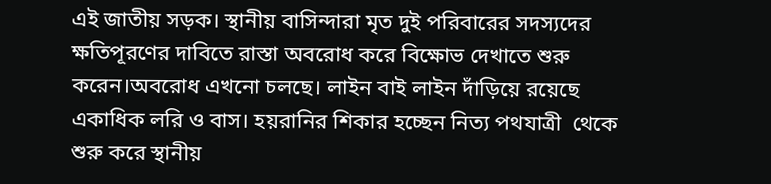এই জাতীয় সড়ক। স্থানীয় বাসিন্দারা মৃত দুই পরিবারের সদস্যদের ক্ষতিপূরণের দাবিতে রাস্তা অবরোধ করে বিক্ষোভ দেখাতে শুরু করেন।অবরোধ এখনো চলছে। লাইন বাই লাইন দাঁড়িয়ে রয়েছে একাধিক লরি ও বাস। হয়রানির শিকার হচ্ছেন নিত্য পথযাত্রী  থেকে শুরু করে স্থানীয়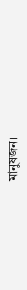মানুষজন।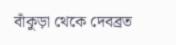বাঁকুড়া থেকে দেবব্রত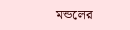মন্ডলের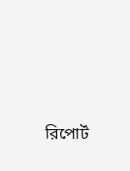রিপোর্ট